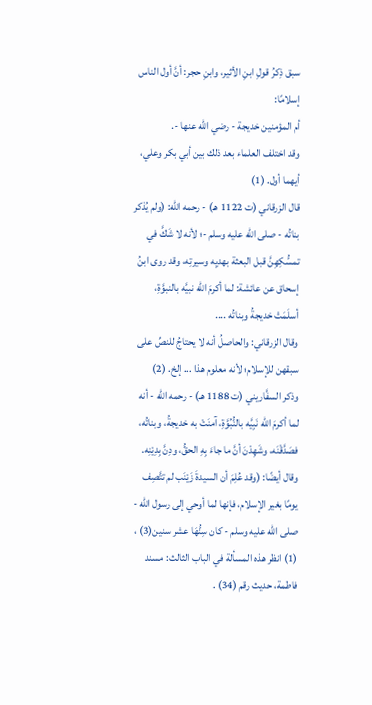سبق ذِكرُ قولِ ابنِ الأثير، وابنِ حجر: أنَّ أول الناس إسلامًا:
أم المؤمنين خديجة - رضي الله عنها -.
وقد اختلف العلماء بعد ذلك بين أبي بكر وعلي، أيهما أول. (1)
قال الزرقاني (ت 1122 هـ) - رحمه الله: (ولم يُذكر بناتُه - صلى الله عليه وسلم -؛ لأنه لا شَكَّ في تمسُّكِهِنَّ قبل البعثة بهديِه وسيرتِه، وقد روى ابنُ إسحاق عن عائشة: لما أكرمَ الله نبيَّه بالنبوَّةِ، أسلَمَتْ خديجةُ وبناتُه ....
وقال الزرقاني: والحاصلُ أنه لا يحتاجُ للنصِّ على سبقهن للإسلام؛ لأنه معلوم هذا ... إلخ. (2)
وذكر السفَّاريني (ت 1188 هـ) - رحمه الله - أنه لما أكرمَ الله نَبِيَّه بالنُّبُوَّةِ، آمنَتْ به خديجةُ، وبناتُه، فصَدَّقْنَه، وشَهِدْنَ أنَّ ما جاءَ بِهِ الحقُّ، ودِنَّ بِدِيْنِه.
وقال أيضًا: (وقد عُلِمَ أن السيدةَ زَيْنَب لم تتَّصِف يومًا بغير الإسلام، فإنها لما أوحي إلى رسول الله - صلى الله عليه وسلم - كان سِنُّهَا عشر سنين(3) ،
(1) انظر هذه المسألة في الباب الثالث: مسند فاطمة، حديث رقم (34) .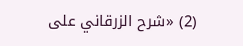(2) «شرح الزرقاني على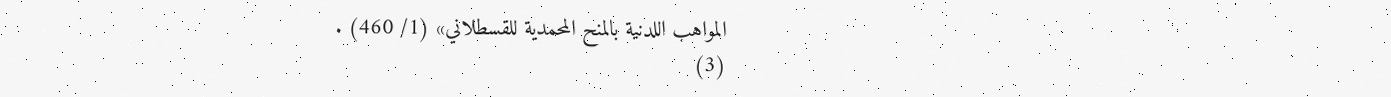المواهب اللدنية بالمنح المحمدية للقسطلاني» (1/ 460) .
(3)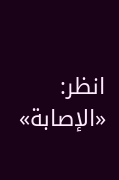انظر: «الإصابة»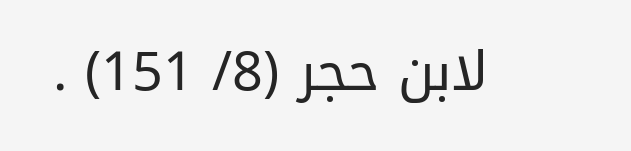لابن حجر (8/ 151) .